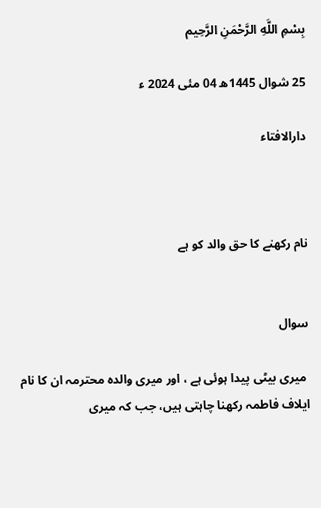بِسْمِ اللَّهِ الرَّحْمَنِ الرَّحِيم

25 شوال 1445ھ 04 مئی 2024 ء

دارالافتاء



نام رکھنے کا حق والد کو ہے


سوال

 میری بیٹی پیدا ہوئی ہے ، اور میری والدہ محترمہ ان کا نام ایلاف فاطمہ رکھنا چاہتی ہیں، جب کہ میری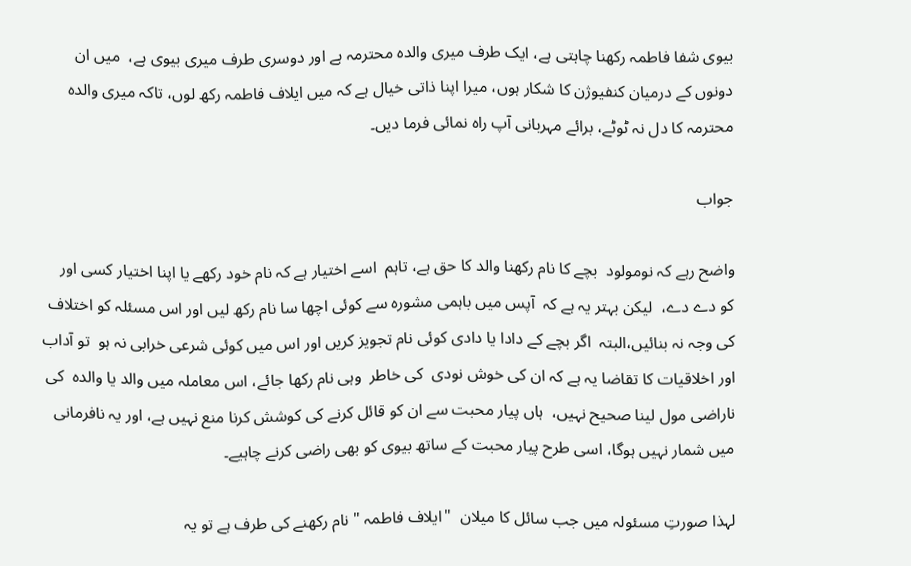بیوی شفا فاطمہ رکھنا چاہتی ہے، ایک طرف میری والدہ محترمہ ہے اور دوسری طرف میری بیوی ہے،  میں ان دونوں کے درمیان کنفیوژن کا شکار ہوں، میرا اپنا ذاتی خیال ہے کہ میں ایلاف فاطمہ رکھ لوں، تاکہ میری والدہ محترمہ کا دل نہ ٹوٹے، برائے مہربانی آپ راہ نمائی فرما دیں۔

جواب

واضح رہے کہ نومولود  بچے کا نام رکھنا والد کا حق ہے، تاہم  اسے اختیار ہے کہ نام خود رکھے یا اپنا اختیار کسی اور  کو دے دے،  لیکن بہتر یہ ہے کہ  آپس میں باہمی مشورہ سے کوئی اچھا سا نام رکھ لیں اور اس مسئلہ کو اختلاف کی وجہ نہ بنائیں،البتہ  اگر بچے کے دادا یا دادی کوئی نام تجویز کریں اور اس میں کوئی شرعی خرابی نہ ہو  تو آداب اور اخلاقیات کا تقاضا یہ ہے کہ ان کی خوش نودی  کی خاطر  وہی نام رکھا جائے، اس معاملہ میں والد یا والدہ  کی  ناراضی مول لینا صحیح نہیں،  ہاں پیار محبت سے ان کو قائل کرنے کی کوشش کرنا منع نہیں ہے، اور یہ نافرمانی میں شمار نہیں ہوگا، اسی طرح پیار محبت کے ساتھ بیوی کو بھی راضی کرنے چاہیے۔

لہذا صورتِ مسئولہ میں جب سائل کا میلان  "ایلاف فاطمہ " نام رکھنے کی طرف ہے تو یہ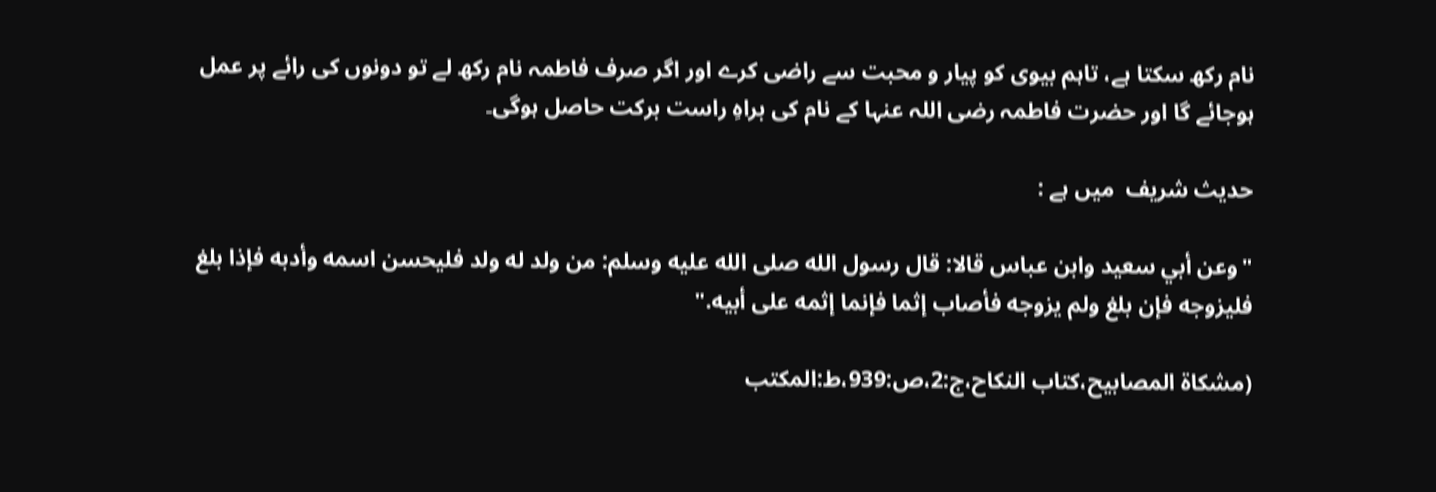نام رکھ سکتا ہے، تاہم بیوی کو پیار و محبت سے راضی کرے اور اگر صرف فاطمہ نام رکھ لے تو دونوں کی رائے پر عمل ہوجائے گا اور حضرت فاطمہ رضی اللہ عنہا کے نام کی براہِ راست برکت حاصل ہوگی۔

حدیث شریف  میں ہے :

"وعن أبي سعيد وابن عباس قالا: قال رسول الله صلى الله عليه وسلم: من ولد له ولد ‌فليحسن ‌اسمه وأدبه فإذا بلغ فليزوجه فإن بلغ ولم يزوجه فأصاب إثما فإنما إثمه على أبيه."

(مشکاۃ المصابیح،کتاب النکاح،ج:2،ص:939،ط:المکتب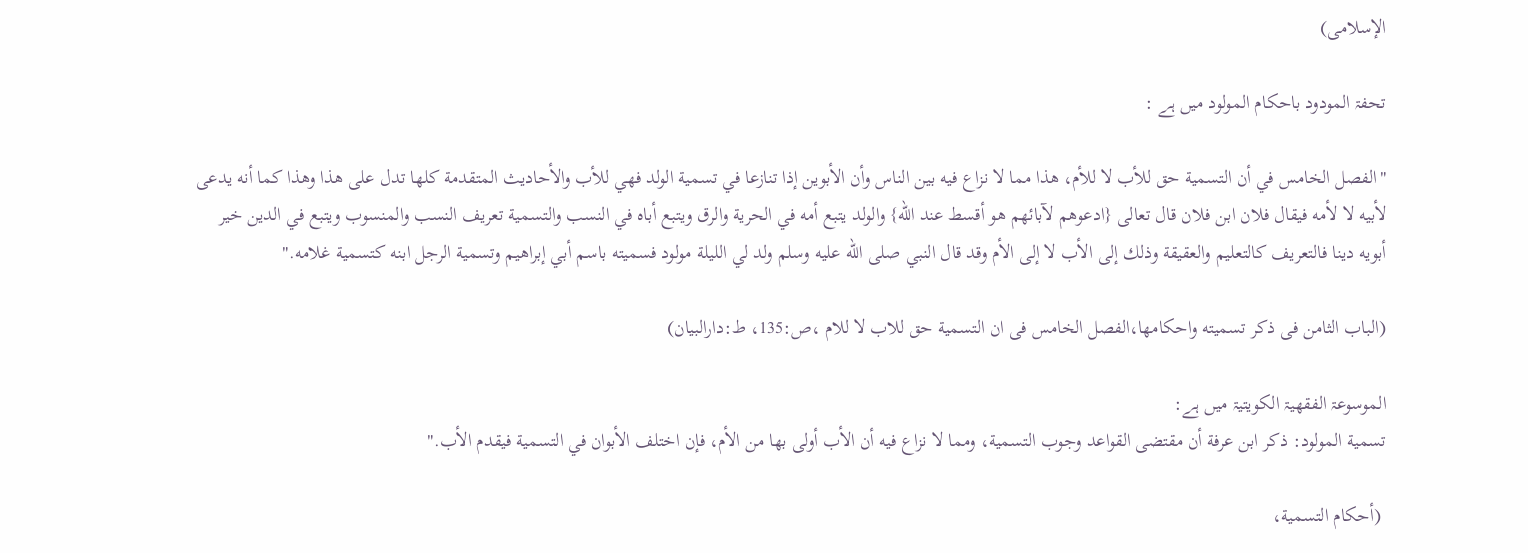الإسلامی)

تحفۃ المودود باحکام المولود میں ہے :

"الفصل الخامس في أن التسمية حق للأب لا للأم، هذا مما لا نزاع فيه بين الناس وأن الأبوين إذا تنازعا في تسمية الولد فهي للأب والأحاديث المتقدمة كلها تدل على هذا وهذا كما أنه يدعى لأبيه لا لأمه فيقال فلان ابن فلان قال تعالى {ادعوهم لآبائهم هو أقسط عند الله} والولد يتبع أمه في الحرية والرق ويتبع أباه في النسب والتسمية تعريف النسب والمنسوب ويتبع في الدين خير أبويه دينا فالتعريف كالتعليم والعقيقة وذلك إلى الأب لا إلى الأم وقد قال النبي صلى الله عليه وسلم ولد لي الليلة مولود فسميته باسم أبي إبراهيم وتسمية الرجل ابنه كتسمية غلامه."

(الباب الثامن فی ذکر تسمیته واحکامها،‌‌الفصل الخامس فی ان التسمیة حق للاب لا للام ،ص:135، ط:دارالبیان)

الموسوعۃ الفقھیۃ الکویتیۃ میں ہے:
تسمية المولود: ذكر ابن عرفة أن مقتضى القواعد وجوب التسمية، ومما لا نزاع فيه أن الأب أولى بها من الأم، فإن اختلف الأبوان في التسمية فيقدم الأب."

 (أحكام التسمية،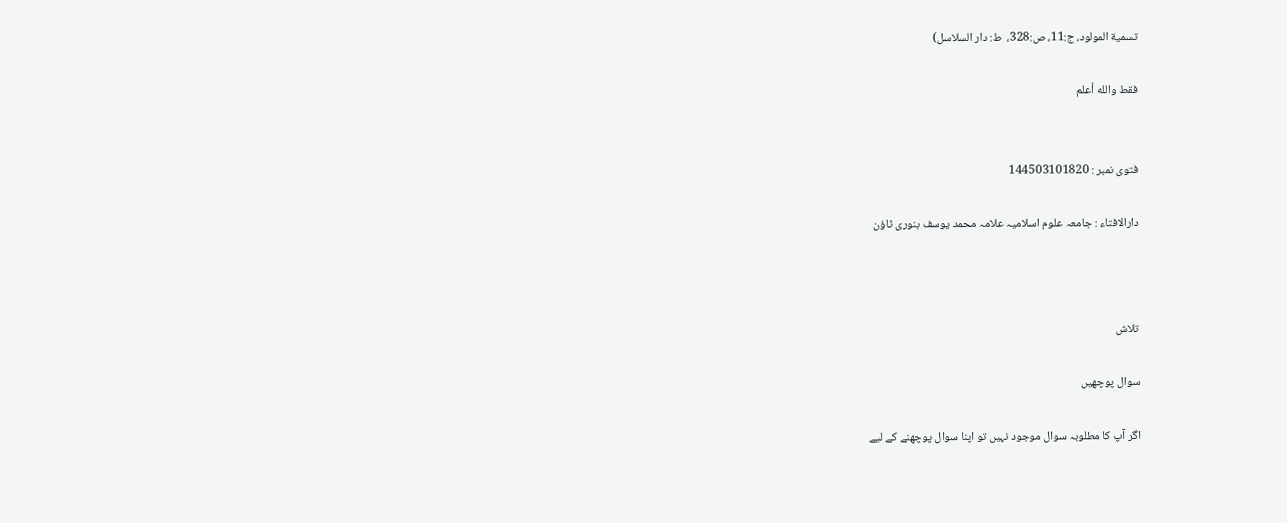تسمية المولود، ج:11، ص:328،  ط: دار السلاسل)

فقط والله أعلم


فتوی نمبر : 144503101820

دارالافتاء : جامعہ علوم اسلامیہ علامہ محمد یوسف بنوری ٹاؤن



تلاش

سوال پوچھیں

اگر آپ کا مطلوبہ سوال موجود نہیں تو اپنا سوال پوچھنے کے لیے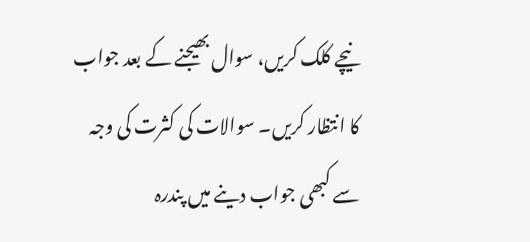نیچے کلک کریں، سوال بھیجنے کے بعد جواب کا انتظار کریں۔ سوالات کی کثرت کی وجہ سے کبھی جواب دینے میں پندرہ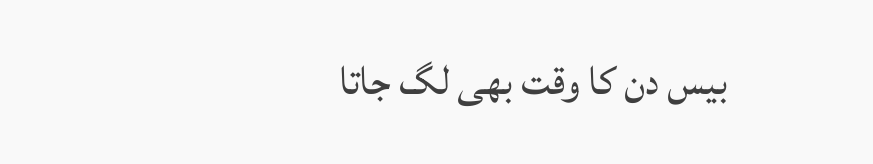بیس دن کا وقت بھی لگ جاتا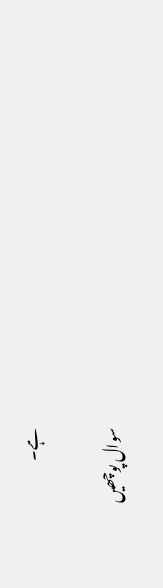ہے۔

سوال پوچھیں